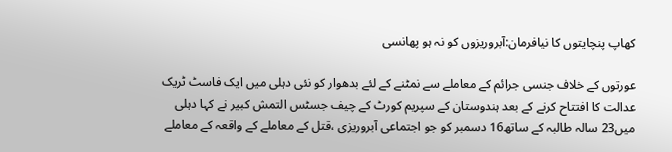کھاپ پنچایتوں کا نیافرمان:آبروریزوں کو نہ ہو پھانسی

عورتوں کے خلاف جنسی جرائم کے معاملے سے نمٹنے کے لئے بدھوار کو نئی دہلی میں ایک فاسٹ ٹریک عدالت کا افتتاح کرنے کے بعد ہندوستان کے سپریم کورٹ کے چیف جسٹس التمش کبیر نے کہا دہلی میں23 سالہ طالبہ کے ساتھ16 دسمبر کو جو اجتماعی آبروریزی ،قتل کے معاملے کے واقعہ کے معاملے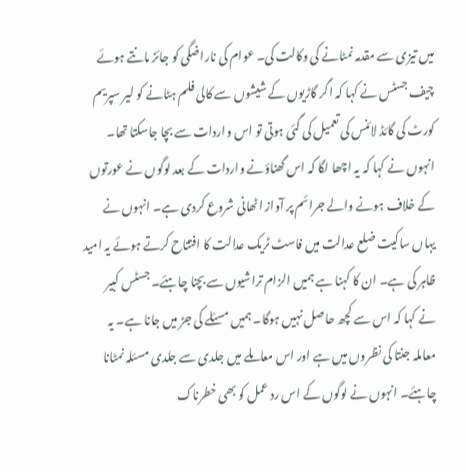میں تیزی سے مقدمہ نمٹانے کی وکالت کی۔ عوام کی ناراضگی کو جائز مانتے ہوئے چیف جسٹس نے کہا کہ اگر گاڑیوں کے شیشوں سے کالی فلم ہٹانے کو لیر سپریم کورٹ کی گائڈ لائنس کی تعمیل کی گئی ہوتی تو اس واردات سے بچا جاسکتا تھا۔ انہوں نے کہا کہ یہ اچھا لگا کہ اس گھناؤنے واردات کے بعد لوگوں نے عورتوں کے خلاف ہونے والے جرائم پر آواز اٹھانی شروع کردی ہے۔ انہوں نے یہاں ساکیت ضلع عدالت میں فاسٹ ٹریک عدالت کا افتتاح کرتے ہوئے یہ امید ظاہر کی ہے۔ ان کا کہنا ہے ہمیں الزام تراشیوں سے بچنا چاہئے۔ جسٹس کبیر نے کہا کہ اس سے کچھ حاصل نہیں ہوگا۔ ہمیں مسئلے کی جڑ میں جانا ہے۔ یہ معاملہ جنتا کی نظروں میں ہے اور اس معاملے میں جلدی سے جلدی مسئلہ نمٹانا چاہئے۔ انہوں نے لوگوں کے اس رد عمل کو بھی خطرناک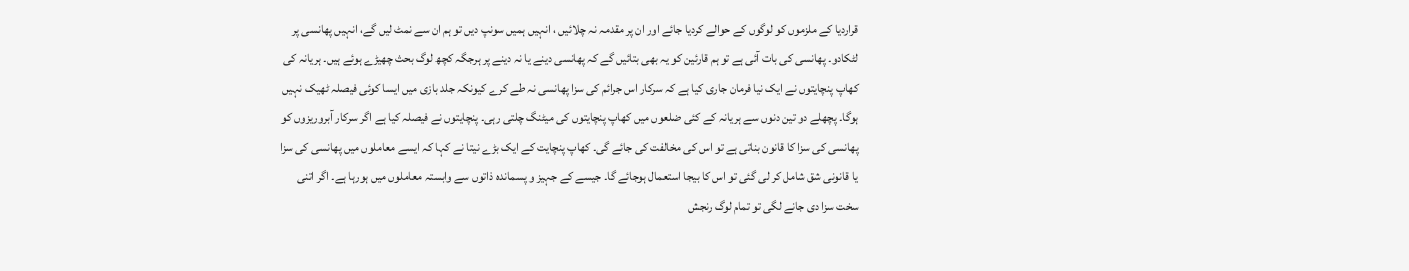قراردیا کے ملزموں کو لوگوں کے حوالے کردیا جائے اور ان پر مقدمہ نہ چلائیں ، انہیں ہمیں سونپ دیں تو ہم ان سے نمٹ لیں گے، انہیں پھانسی پر لٹکادو۔ پھانسی کی بات آئی ہے تو ہم قارئین کو یہ بھی بتائیں گے کہ پھانسی دینے یا نہ دینے پر ہرجگہ کچھ لوگ بحث چھیڑے ہوئے ہیں۔ ہریانہ کی کھاپ پنچایتوں نے ایک نیا فرمان جاری کیا ہے کہ سرکار اس جرائم کی سزا پھانسی نہ طے کرے کیونکہ جلد بازی میں ایسا کوئی فیصلہ ٹھیک نہیں ہوگا۔ پچھلے دو تین دنوں سے ہریانہ کے کئی ضلعوں میں کھاپ پنچایتوں کی میٹنگ چلتی رہی۔ پنچایتوں نے فیصلہ کیا ہے اگر سرکار آبروریزوں کو پھانسی کی سزا کا قانون بناتی ہے تو اس کی مخالفت کی جائے گی۔ کھاپ پنچایت کے ایک بڑے نیتا نے کہا کہ ایسے معاملوں میں پھانسی کی سزا یا قانونی شق شامل کر لی گئی تو اس کا بیجا استعمال ہوجائے گا۔ جیسے کے جہیز و پسماندہ ذاتوں سے وابستہ معاملوں میں ہورہا ہے۔ اگر اتنی سخت سزا دی جانے لگی تو تمام لوگ رنجش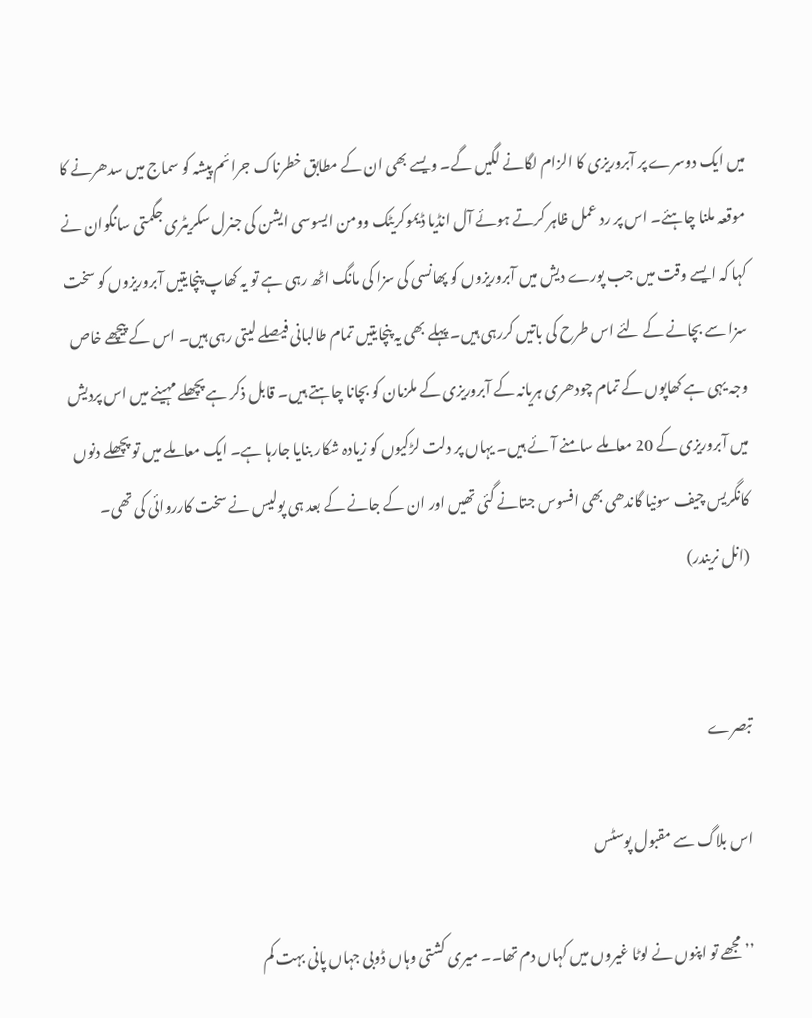میں ایک دوسرے پر آبروریزی کا الزام لگانے لگیں گے۔ ویسے بھی ان کے مطابق خطرناک جرائم پیشہ کو سماج میں سدھرنے کا موقعہ ملنا چاہئے۔ اس پر رد عمل ظاہر کرتے ہوئے آل انڈیا ڈیموکریٹک وومن ایسوسی ایشن کی جنرل سکریٹری جگمتی سانگوان نے کہا کہ ایسے وقت میں جب پورے دیش میں آبروریزوں کو پھانسی کی سزا کی مانگ اٹھ رہی ہے تو یہ کھاپ پنچایتیں آبروریزوں کو سخت سزا سے بچانے کے لئے اس طرح کی باتیں کررہی ہیں۔ پہلے بھی یہ پنچایتیں تمام طالبانی فیصلے لیتی رہی ہیں۔ اس کے پیچھے خاص وجہ یہی ہے کھاپوں کے تمام چودھری ہریانہ کے آبروریزی کے ملزمان کو بچانا چاہتے ہیں۔ قابل ذکر ہے پچھلے مہینے میں اس پردیش میں آبروریزی کے 20 معاملے سامنے آئے ہیں۔ یہاں پر دلت لڑکیوں کو زیادہ شکار بنایا جارہا ہے۔ ایک معاملے میں تو پچھلے دنوں کانگریس چیف سونیا گاندھی بھی افسوس جتانے گئی تھیں اور ان کے جانے کے بعد ہی پولیس نے سخت کارروائی کی تھی۔
(انل نریندر)


تبصرے

اس بلاگ سے مقبول پوسٹس

’’مجھے تو اپنوں نے لوٹا غیروں میں کہاں دم تھا۔۔ میری کشتی وہاں ڈوبی جہاں پانی بہت کم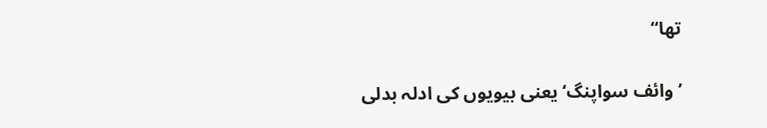تھا‘‘

’وائف سواپنگ‘ یعنی بیویوں کی ادلہ بدلی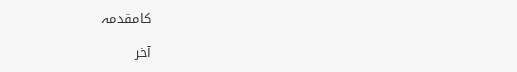کامقدمہ

آخر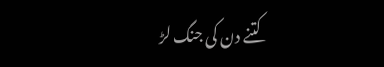کتنے دن کی جنگ لڑ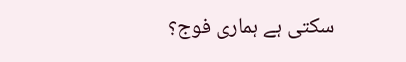سکتی ہے ہماری فوج؟